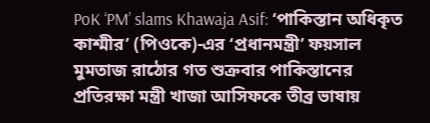PoK ‘PM’ slams Khawaja Asif: ‘পাকিস্তান অধিকৃত কাশ্মীর’ (পিওকে)-এর ‘প্রধানমন্ত্রী’ ফয়সাল মুমতাজ রাঠোর গত শুক্রবার পাকিস্তানের প্রতিরক্ষা মন্ত্রী খাজা আসিফকে তীব্র ভাষায়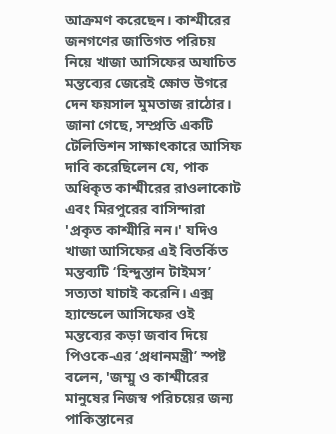আক্রমণ করেছেন। কাশ্মীরের জনগণের জাতিগত পরিচয় নিয়ে খাজা আসিফের অযাচিত মন্তব্যের জেরেই ক্ষোভ উগরে দেন ফয়সাল মুমতাজ রাঠোর।
জানা গেছে, সম্প্রতি একটি টেলিভিশন সাক্ষাৎকারে আসিফ দাবি করেছিলেন যে, পাক অধিকৃত কাশ্মীরের রাওলাকোট এবং মিরপুরের বাসিন্দারা 'প্রকৃত কাশ্মীরি নন।' যদিও খাজা আসিফের এই বিতর্কিত মন্তব্যটি ‘হিন্দুস্তান টাইমস’ সত্যতা যাচাই করেনি। এক্স হ্যান্ডেলে আসিফের ওই মন্তব্যের কড়া জবাব দিয়ে পিওকে-এর ‘প্রধানমন্ত্রী’ স্পষ্ট বলেন, 'জম্মু ও কাশ্মীরের মানুষের নিজস্ব পরিচয়ের জন্য পাকিস্তানের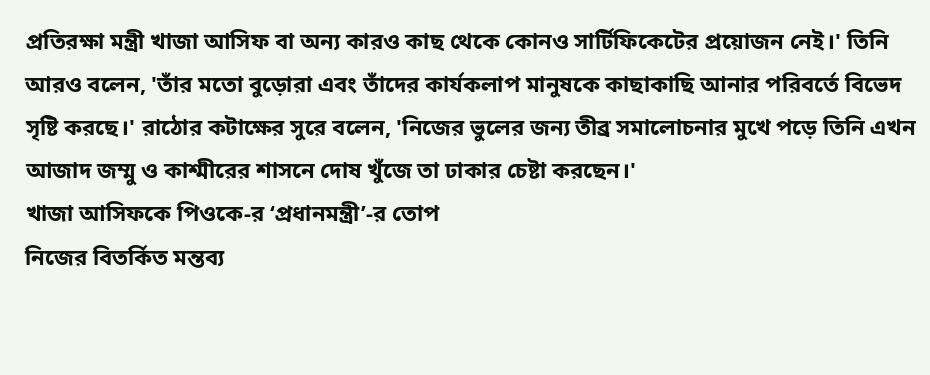প্রতিরক্ষা মন্ত্রী খাজা আসিফ বা অন্য কারও কাছ থেকে কোনও সার্টিফিকেটের প্রয়োজন নেই।' তিনি আরও বলেন, 'তাঁর মতো বুড়োরা এবং তাঁদের কার্যকলাপ মানুষকে কাছাকাছি আনার পরিবর্তে বিভেদ সৃষ্টি করছে।' রাঠোর কটাক্ষের সুরে বলেন, 'নিজের ভুলের জন্য তীব্র সমালোচনার মুখে পড়ে তিনি এখন আজাদ জম্মু ও কাশ্মীরের শাসনে দোষ খুঁজে তা ঢাকার চেষ্টা করছেন।'
খাজা আসিফকে পিওকে-র ‘প্রধানমন্ত্রী’-র তোপ
নিজের বিতর্কিত মন্তব্য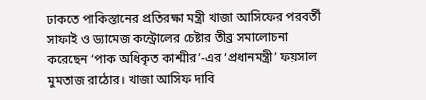ঢাকতে পাকিস্তানের প্রতিরক্ষা মন্ত্রী খাজা আসিফের পরবর্তী সাফাই ও ড্যামেজ কন্ট্রোলের চেষ্টার তীব্র সমালোচনা করেছেন ‘পাক অধিকৃত কাশ্মীর’-এর ‘প্রধানমন্ত্রী’ ফয়সাল মুমতাজ রাঠোর। খাজা আসিফ দাবি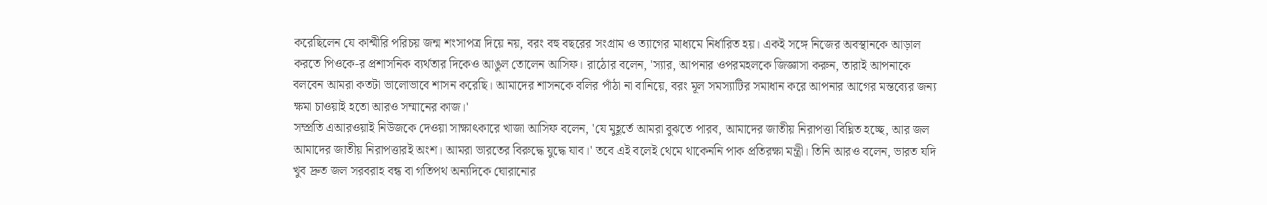করেছিলেন যে কাশ্মীরি পরিচয় জন্ম শংসাপত্র দিয়ে নয়, বরং বহু বছরের সংগ্রাম ও ত্যাগের মাধ্যমে নির্ধারিত হয়। একই সঙ্গে নিজের অবস্থানকে আড়াল করতে পিওকে-র প্রশাসনিক ব্যর্থতার দিকেও আঙুল তোলেন আসিফ। রাঠোর বলেন, 'স্যার, আপনার ওপরমহলকে জিজ্ঞাসা করুন, তারাই আপনাকে বলবেন আমরা কতটা ভালোভাবে শাসন করেছি। আমাদের শাসনকে বলির পাঁঠা না বানিয়ে, বরং মূল সমস্যাটির সমাধান করে আপনার আগের মন্তব্যের জন্য ক্ষমা চাওয়াই হতো আরও সম্মানের কাজ।'
সম্প্রতি এআরওয়াই নিউজকে দেওয়া সাক্ষাৎকারে খাজা আসিফ বলেন, 'যে মুহূর্তে আমরা বুঝতে পারব, আমাদের জাতীয় নিরাপত্তা বিঘ্নিত হচ্ছে, আর জল আমাদের জাতীয় নিরাপত্তারই অংশ। আমরা ভারতের বিরুদ্ধে যুদ্ধে যাব।' তবে এই বলেই থেমে থাকেননি পাক প্রতিরক্ষা মন্ত্রী। তিনি আরও বলেন, ভারত যদি খুব দ্রুত জল সরবরাহ বন্ধ বা গতিপথ অন্যদিকে ঘোরানোর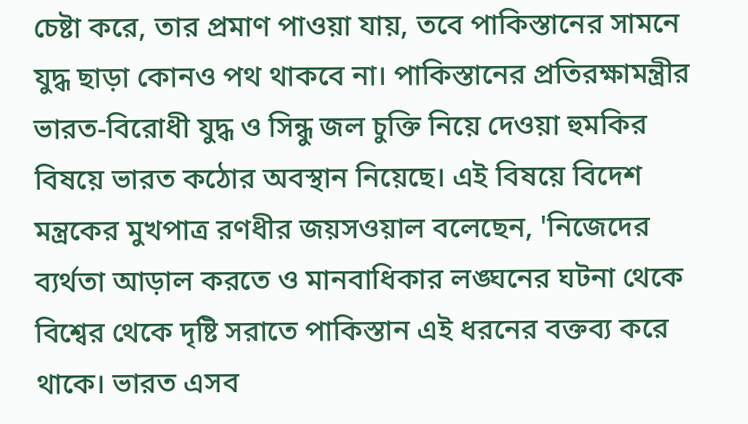চেষ্টা করে, তার প্রমাণ পাওয়া যায়, তবে পাকিস্তানের সামনে যুদ্ধ ছাড়া কোনও পথ থাকবে না। পাকিস্তানের প্রতিরক্ষামন্ত্রীর ভারত-বিরোধী যুদ্ধ ও সিন্ধু জল চুক্তি নিয়ে দেওয়া হুমকির বিষয়ে ভারত কঠোর অবস্থান নিয়েছে। এই বিষয়ে বিদেশ মন্ত্রকের মুখপাত্র রণধীর জয়সওয়াল বলেছেন, 'নিজেদের ব্যর্থতা আড়াল করতে ও মানবাধিকার লঙ্ঘনের ঘটনা থেকে বিশ্বের থেকে দৃষ্টি সরাতে পাকিস্তান এই ধরনের বক্তব্য করে থাকে। ভারত এসব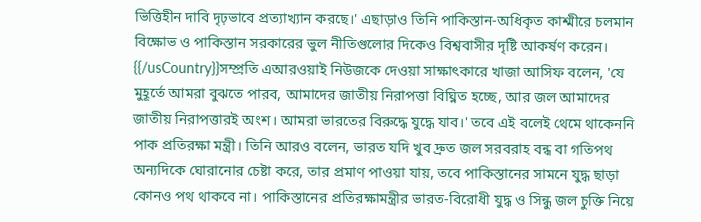ভিত্তিহীন দাবি দৃঢ়ভাবে প্রত্যাখ্যান করছে।' এছাড়াও তিনি পাকিস্তান-অধিকৃত কাশ্মীরে চলমান বিক্ষোভ ও পাকিস্তান সরকারের ভুল নীতিগুলোর দিকেও বিশ্ববাসীর দৃষ্টি আকর্ষণ করেন।
{{/usCountry}}সম্প্রতি এআরওয়াই নিউজকে দেওয়া সাক্ষাৎকারে খাজা আসিফ বলেন, 'যে মুহূর্তে আমরা বুঝতে পারব, আমাদের জাতীয় নিরাপত্তা বিঘ্নিত হচ্ছে, আর জল আমাদের জাতীয় নিরাপত্তারই অংশ। আমরা ভারতের বিরুদ্ধে যুদ্ধে যাব।' তবে এই বলেই থেমে থাকেননি পাক প্রতিরক্ষা মন্ত্রী। তিনি আরও বলেন, ভারত যদি খুব দ্রুত জল সরবরাহ বন্ধ বা গতিপথ অন্যদিকে ঘোরানোর চেষ্টা করে, তার প্রমাণ পাওয়া যায়, তবে পাকিস্তানের সামনে যুদ্ধ ছাড়া কোনও পথ থাকবে না। পাকিস্তানের প্রতিরক্ষামন্ত্রীর ভারত-বিরোধী যুদ্ধ ও সিন্ধু জল চুক্তি নিয়ে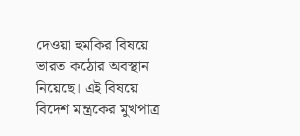দেওয়া হুমকির বিষয়ে ভারত কঠোর অবস্থান নিয়েছে। এই বিষয়ে বিদেশ মন্ত্রকের মুখপাত্র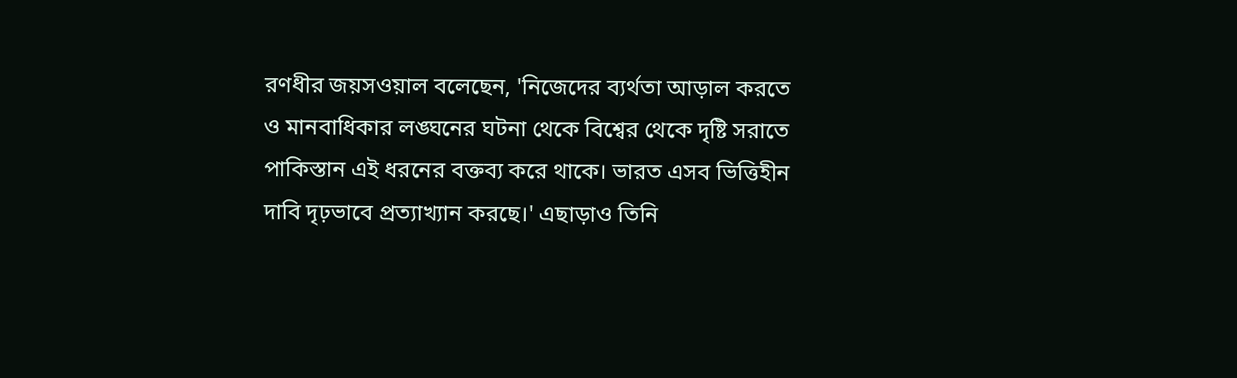রণধীর জয়সওয়াল বলেছেন, 'নিজেদের ব্যর্থতা আড়াল করতে ও মানবাধিকার লঙ্ঘনের ঘটনা থেকে বিশ্বের থেকে দৃষ্টি সরাতে পাকিস্তান এই ধরনের বক্তব্য করে থাকে। ভারত এসব ভিত্তিহীন দাবি দৃঢ়ভাবে প্রত্যাখ্যান করছে।' এছাড়াও তিনি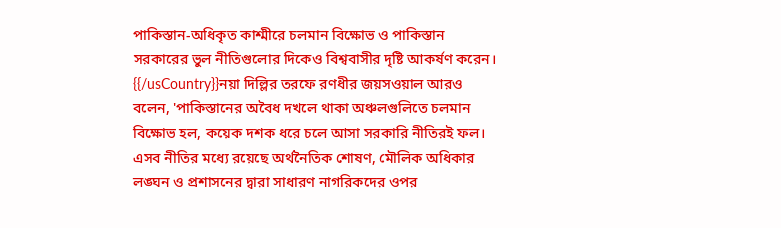পাকিস্তান-অধিকৃত কাশ্মীরে চলমান বিক্ষোভ ও পাকিস্তান সরকারের ভুল নীতিগুলোর দিকেও বিশ্ববাসীর দৃষ্টি আকর্ষণ করেন।
{{/usCountry}}নয়া দিল্লির তরফে রণধীর জয়সওয়াল আরও বলেন, 'পাকিস্তানের অবৈধ দখলে থাকা অঞ্চলগুলিতে চলমান বিক্ষোভ হল, কয়েক দশক ধরে চলে আসা সরকারি নীতিরই ফল। এসব নীতির মধ্যে রয়েছে অর্থনৈতিক শোষণ, মৌলিক অধিকার লঙ্ঘন ও প্রশাসনের দ্বারা সাধারণ নাগরিকদের ওপর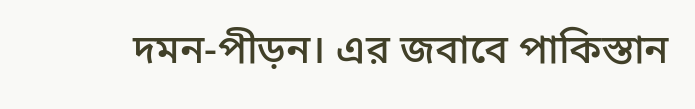দমন-পীড়ন। এর জবাবে পাকিস্তান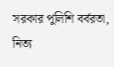সরকার পুলিশি বর্বরতা, নিত্য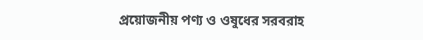প্রয়োজনীয় পণ্য ও ওষুধের সরবরাহ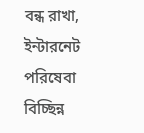বন্ধ রাখা, ইন্টারনেট পরিষেবা বিচ্ছিন্ন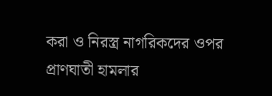করা ও নিরস্ত্র নাগরিকদের ওপর প্রাণঘাতী হামলার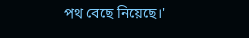পথ বেছে নিয়েছে।'